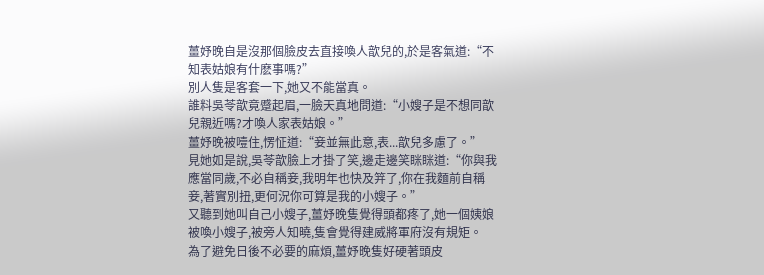薑妤晚自是沒那個臉皮去直接喚人歆兒的,於是客氣道:“不知表姑娘有什麽事嗎?”
別人隻是客套一下,她又不能當真。
誰料吳苓歆竟蹙起眉,一臉天真地問道:“小嫂子是不想同歆兒親近嗎?才喚人家表姑娘。”
薑妤晚被噎住,愣怔道:“妾並無此意,表...歆兒多慮了。”
見她如是說,吳苓歆臉上才掛了笑,邊走邊笑眯眯道:“你與我應當同歲,不必自稱妾,我明年也快及笄了,你在我麵前自稱妾,著實別扭,更何況你可算是我的小嫂子。”
又聽到她叫自己小嫂子,薑妤晚隻覺得頭都疼了,她一個姨娘被喚小嫂子,被旁人知曉,隻會覺得建威將軍府沒有規矩。
為了避免日後不必要的麻煩,薑妤晚隻好硬著頭皮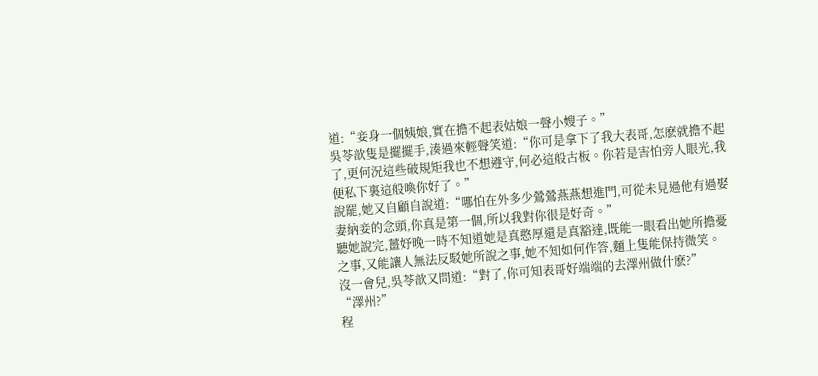道:“妾身一個姨娘,實在擔不起表姑娘一聲小嫂子。”
吳苓歆隻是擺擺手,湊過來輕聲笑道:“你可是拿下了我大表哥,怎麽就擔不起了,更何況這些破規矩我也不想遵守,何必這般古板。你若是害怕旁人眼光,我便私下裏這般喚你好了。”
說罷,她又自顧自說道:“哪怕在外多少鶯鶯燕燕想進門,可從未見過他有過娶妻納妾的念頭,你真是第一個,所以我對你很是好奇。”
聽她說完,薑妤晚一時不知道她是真憨厚還是真豁達,既能一眼看出她所擔憂之事,又能讓人無法反駁她所說之事,她不知如何作答,麵上隻能保持微笑。
沒一會兒,吳苓歆又問道:“對了,你可知表哥好端端的去澤州做什麽?”
“澤州?”
程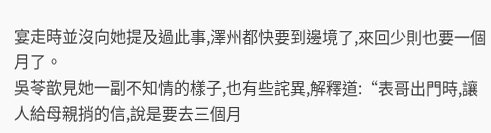宴走時並沒向她提及過此事,澤州都快要到邊境了,來回少則也要一個月了。
吳苓歆見她一副不知情的樣子,也有些詫異,解釋道:“表哥出門時,讓人給母親捎的信,說是要去三個月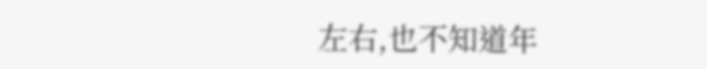左右,也不知道年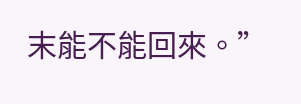末能不能回來。”